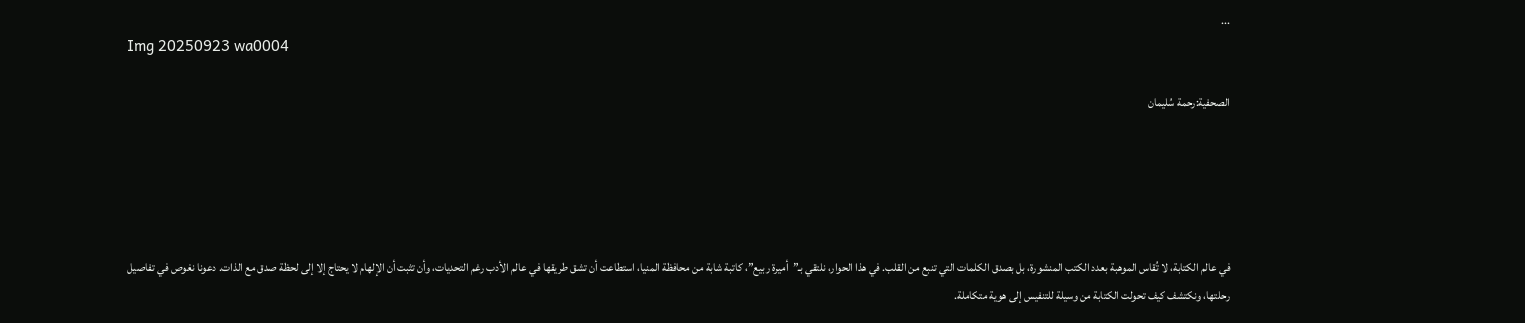...
Img 20250923 wa0004

الصحفية:رحمة سُليمان





في عالم الكتابة، لا تُقاس الموهبة بعدد الكتب المنشورة، بل بصدق الكلمات التي تنبع من القلب. في هذا الحوار، نلتقي بـ”أميرة ربيع”، كاتبة شابة من محافظة المنيا، استطاعت أن تشق طريقها في عالم الأدب رغم التحديات، وأن تثبت أن الإلهام لا يحتاج إلا إلى لحظة صدق مع الذات. دعونا نغوص في تفاصيل رحلتها، ونكتشف كيف تحولت الكتابة من وسيلة للتنفيس إلى هوية متكاملة.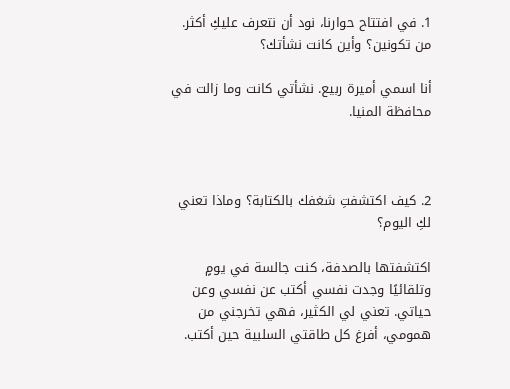1. في افتتاح حوارنا، نود أن نتعرف عليكِ أكثر. من تكونين؟ وأين كانت نشأتك؟

أنا اسمي أميرة ربيع. نشأتي كانت وما زالت في محافظة المنيا.



2. كيف اكتشفتِ شغفك بالكتابة؟ وماذا تعني لكِ اليوم؟

اكتشفتها بالصدفة، كنت جالسة في يومٍ وتلقائيًا وجدت نفسي أكتب عن نفسي وعن حياتي. تعني لي الكثير، فهي تخرجني من همومي، أفرغ كل طاقتي السلبية حين أكتب.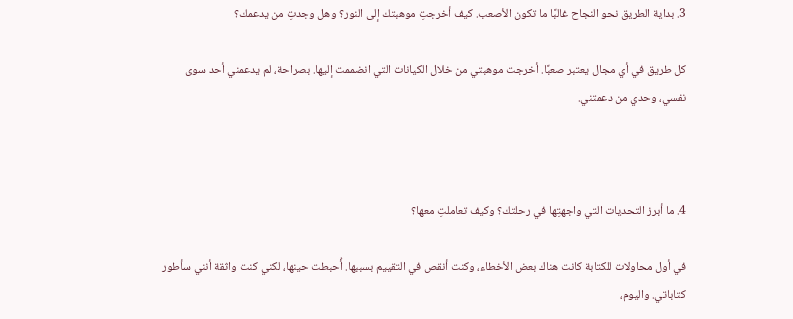3. بداية الطريق نحو النجاح غالبًا ما تكون الأصعب. كيف أخرجتِ موهبتك إلى النور؟ وهل وجدتِ من يدعمك؟

كل طريق في أي مجال يعتبر صعبًا. أخرجت موهبتي من خلال الكيانات التي انضممت إليها. بصراحة، لم يدعمني أحد سوى نفسي، وحدي من دعمتني.



4. ما أبرز التحديات التي واجهتِها في رحلتك؟ وكيف تعاملتِ معها؟

في أول محاولات للكتابة كانت هناك بعض الأخطاء، وكنت أنقص في التقييم بسببها. أُحبطت حينها، لكني كنت واثقة أنني سأطور كتاباتي. واليوم،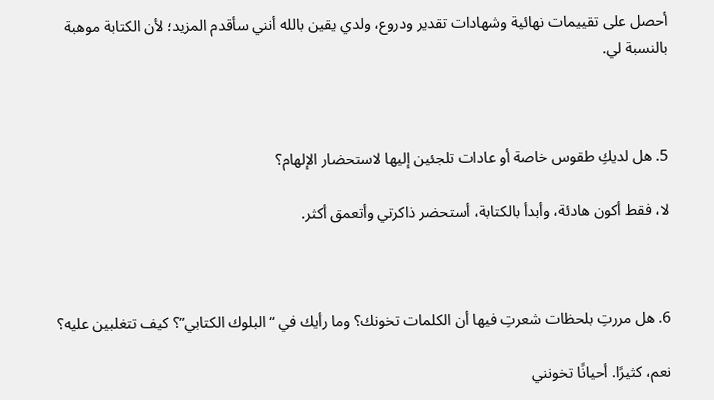أحصل على تقييمات نهائية وشهادات تقدير ودروع، ولدي يقين بالله أنني سأقدم المزيد؛ لأن الكتابة موهبة بالنسبة لي.



5. هل لديكِ طقوس خاصة أو عادات تلجئين إليها لاستحضار الإلهام؟

لا، فقط أكون هادئة، وأبدأ بالكتابة، أستحضر ذاكرتي وأتعمق أكثر.



6. هل مررتِ بلحظات شعرتِ فيها أن الكلمات تخونك؟ وما رأيك في “البلوك الكتابي”؟ كيف تتغلبين عليه؟

نعم، كثيرًا. أحيانًا تخونني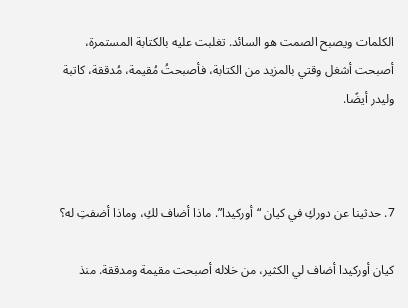الكلمات ويصبح الصمت هو السائد. تغلبت عليه بالكتابة المستمرة، أصبحت أشغل وقتي بالمزيد من الكتابة، فأصبحتُ مُقيمة، مُدققة، كاتبة وليدر أيضًا.



7. حدثينا عن دوركِ في كيان “أوركيدا”. ماذا أضاف لكِ، وماذا أضفتِ له؟

كيان أوركيدا أضاف لي الكثير، من خلاله أصبحت مقيمة ومدققة. منذ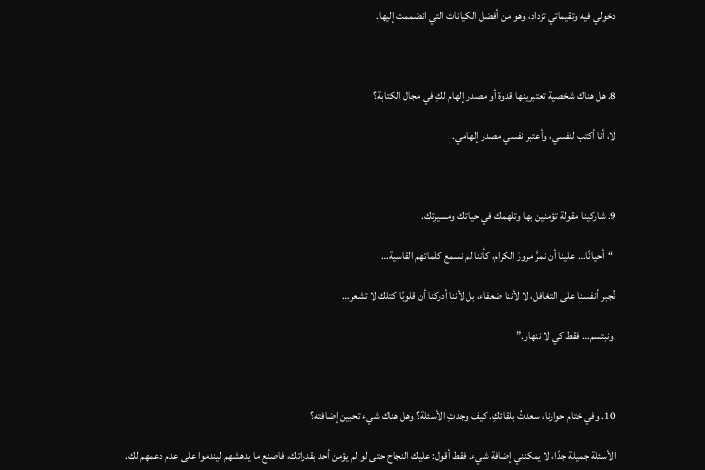دخولي فيه وتقيماتي تزداد، وهو من أفضل الكيانات التي انضممت إليها.



8. هل هناك شخصية تعتبرينها قدوة أو مصدر إلهام لكِ في مجال الكتابة؟

لا، أنا أكتب لنفسي، وأعتبر نفسي مصدر إلهامي.



9. شاركينا مقولة تؤمنين بها وتلهمك في حياتك ومسيرتك.

 “أحيانًا… علينا أن نمرَّ مرورَ الكرام، كأننا لم نسمع كلماتهم القاسية…

نُجبر أنفسنا على التغافل، لا لأننا ضعفاء، بل لأننا أدركنا أن قلوبًا كتلك لا تشعر…

 ونبتسم… فقط كي لا ننهار.”



10. وفي ختام حوارنا، سعدتُ بلقائكِ. كيف وجدتِ الأسئلة؟ وهل هناك شيء تحبين إضافته؟

الأسئلة جميلة جدًا، لا يمكنني إضافة شيء. فقط أقول: عليك النجاح حتى لو لم يؤمن أحد بقدراتك، فاصنع ما يدهشهم ليندموا على عدم دعمهم لك.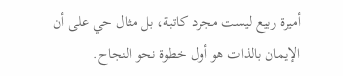أميرة ربيع ليست مجرد كاتبة، بل مثال حي على أن الإيمان بالذات هو أول خطوة نحو النجاح.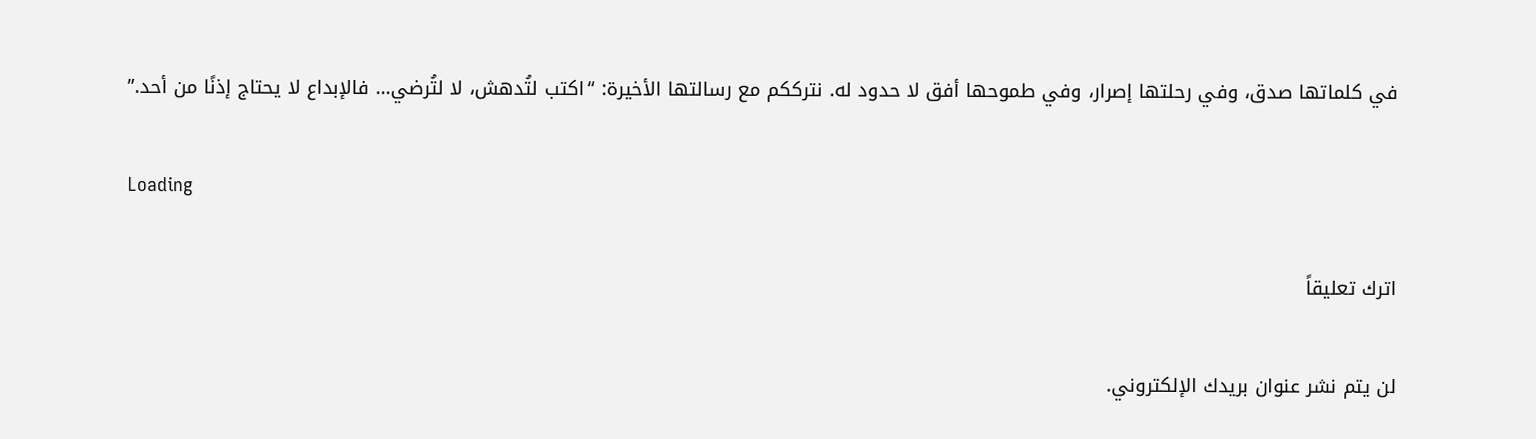في كلماتها صدق، وفي رحلتها إصرار، وفي طموحها أفق لا حدود له. نترككم مع رسالتها الأخيرة: “اكتب لتُدهش، لا لتُرضي… فالإبداع لا يحتاج إذنًا من أحد.”

Loading

اترك تعليقاً

لن يتم نشر عنوان بريدك الإلكتروني.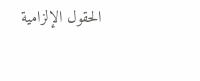الحقول الإلزامية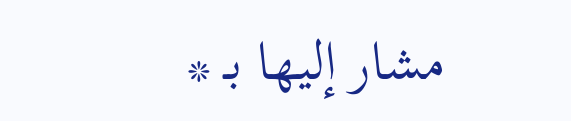مشار إليها بـ *